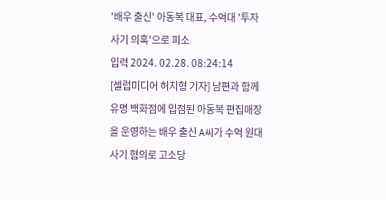'배우 출신' 아동복 대표, 수억대 '투자 사기 의혹'으로 피소
입력 2024. 02.28. 08:24:14
[셀럽미디어 허지형 기자] 남편과 함께 유명 백화점에 입점된 아동복 편집매장을 운영하는 배우 출신 A씨가 수억 원대 사기 혐의로 고소당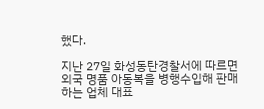했다.

지난 27일 화성동탄경찰서에 따르면 외국 명품 아동복을 병행수입해 판매하는 업체 대표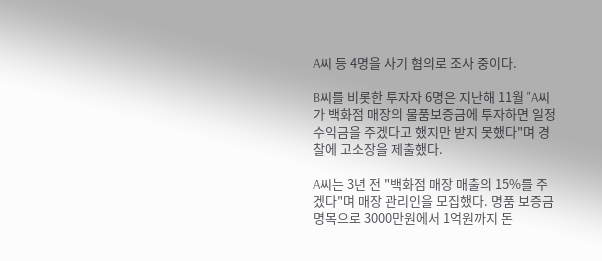A씨 등 4명을 사기 혐의로 조사 중이다.

B씨를 비롯한 투자자 6명은 지난해 11월 "A씨가 백화점 매장의 물품보증금에 투자하면 일정 수익금을 주겠다고 했지만 받지 못했다"며 경찰에 고소장을 제출했다.

A씨는 3년 전 "백화점 매장 매출의 15%를 주겠다"며 매장 관리인을 모집했다. 명품 보증금 명목으로 3000만원에서 1억원까지 돈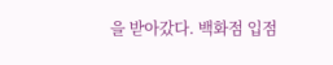을 받아갔다. 백화점 입점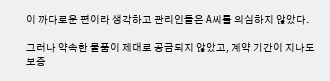이 까다로운 편이라 생각하고 관리인들은 A씨를 의심하지 않았다.

그러나 약속한 물품이 제대로 공금되지 않았고, 계약 기간이 지나도 보증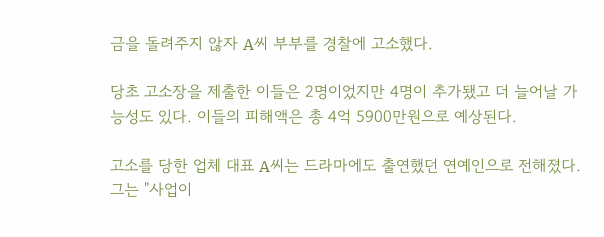금을 돌려주지 않자 A씨 부부를 경찰에 고소했다.

당초 고소장을 제출한 이들은 2명이었지만 4명이 추가됐고 더 늘어날 가능성도 있다. 이들의 피해액은 총 4억 5900만원으로 예상된다.

고소를 당한 업체 대표 A씨는 드라마에도 출연했던 연예인으로 전해졌다. 그는 "사업이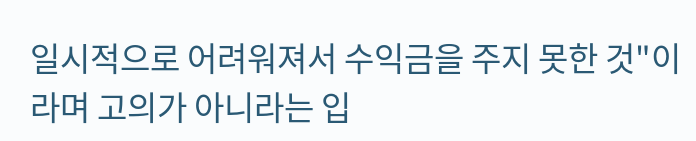일시적으로 어려워져서 수익금을 주지 못한 것"이라며 고의가 아니라는 입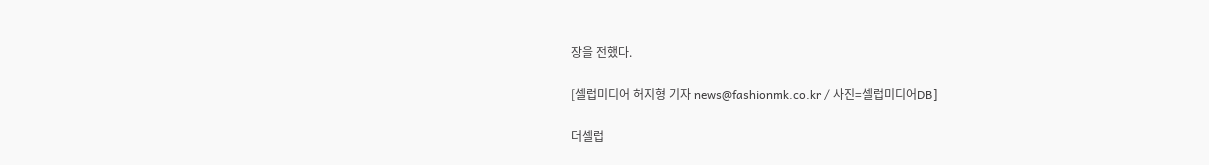장을 전했다.

[셀럽미디어 허지형 기자 news@fashionmk.co.kr / 사진=셀럽미디어DB]

더셀럽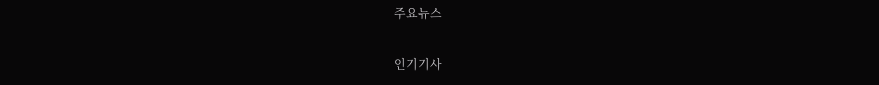주요뉴스

인기기사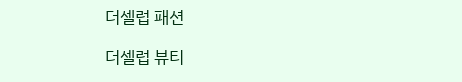더셀럽 패션

더셀럽 뷰티